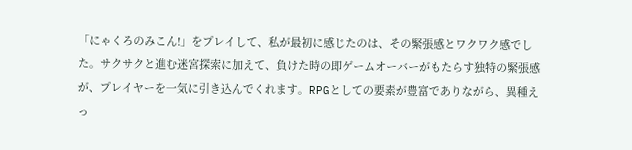「にゃくろのみこん!」をプレイして、私が最初に感じたのは、その緊張感とワクワク感でした。サクサクと進む迷宮探索に加えて、負けた時の即ゲームオーバーがもたらす独特の緊張感が、プレイヤーを一気に引き込んでくれます。RPGとしての要素が豊富でありながら、異種えっ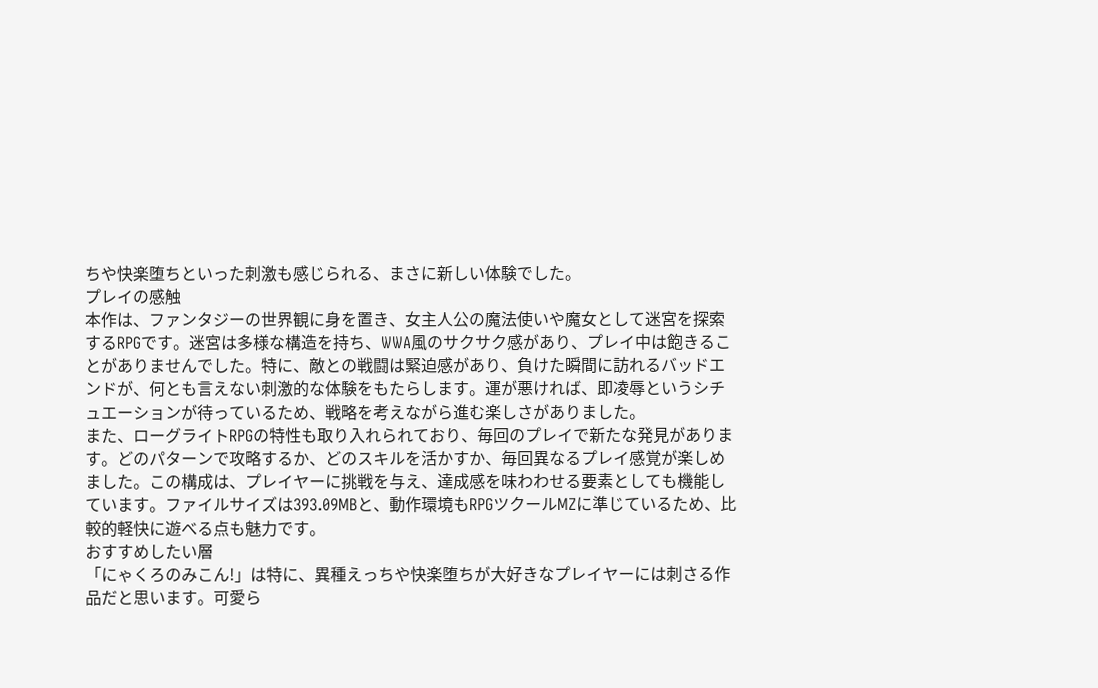ちや快楽堕ちといった刺激も感じられる、まさに新しい体験でした。
プレイの感触
本作は、ファンタジーの世界観に身を置き、女主人公の魔法使いや魔女として迷宮を探索するRPGです。迷宮は多様な構造を持ち、WWA風のサクサク感があり、プレイ中は飽きることがありませんでした。特に、敵との戦闘は緊迫感があり、負けた瞬間に訪れるバッドエンドが、何とも言えない刺激的な体験をもたらします。運が悪ければ、即凌辱というシチュエーションが待っているため、戦略を考えながら進む楽しさがありました。
また、ローグライトRPGの特性も取り入れられており、毎回のプレイで新たな発見があります。どのパターンで攻略するか、どのスキルを活かすか、毎回異なるプレイ感覚が楽しめました。この構成は、プレイヤーに挑戦を与え、達成感を味わわせる要素としても機能しています。ファイルサイズは393.09MBと、動作環境もRPGツクールMZに準じているため、比較的軽快に遊べる点も魅力です。
おすすめしたい層
「にゃくろのみこん!」は特に、異種えっちや快楽堕ちが大好きなプレイヤーには刺さる作品だと思います。可愛ら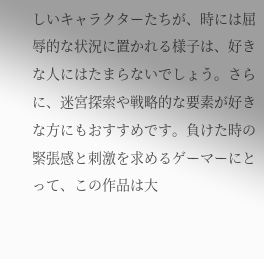しいキャラクターたちが、時には屈辱的な状況に置かれる様子は、好きな人にはたまらないでしょう。さらに、迷宮探索や戦略的な要素が好きな方にもおすすめです。負けた時の緊張感と刺激を求めるゲーマーにとって、この作品は大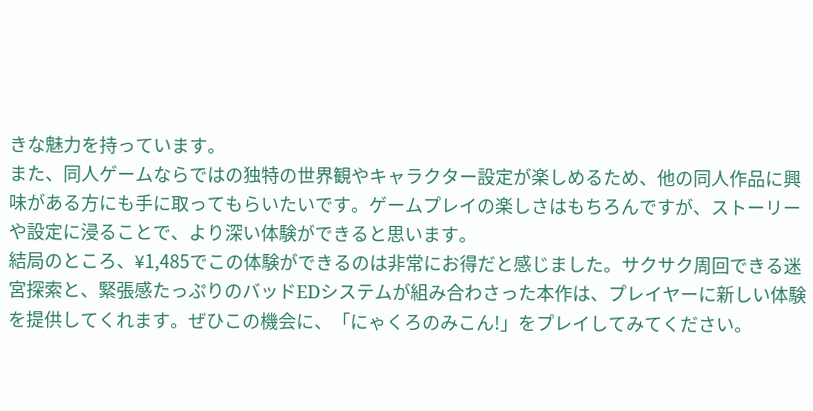きな魅力を持っています。
また、同人ゲームならではの独特の世界観やキャラクター設定が楽しめるため、他の同人作品に興味がある方にも手に取ってもらいたいです。ゲームプレイの楽しさはもちろんですが、ストーリーや設定に浸ることで、より深い体験ができると思います。
結局のところ、¥1,485でこの体験ができるのは非常にお得だと感じました。サクサク周回できる迷宮探索と、緊張感たっぷりのバッドEDシステムが組み合わさった本作は、プレイヤーに新しい体験を提供してくれます。ぜひこの機会に、「にゃくろのみこん!」をプレイしてみてください。